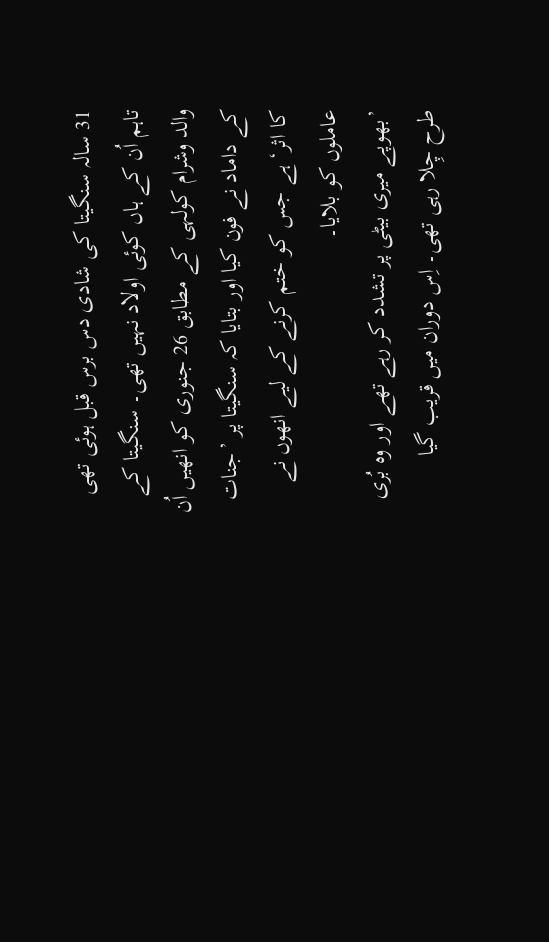31 سالہ سنگیتا کی شادی دس برس قبل ہوئی تھی تاہم اُن کے ہاں کوئی اولاد نہیں تھی۔ سنگیتا کے والد وشرام کولہی کے مطابق 26 جنوری کو انھیں اُن کے داماد نے فون کیا اور بتایا کہ سنگیتا پر ’جنات کا اثر‘ ہے جس کو ختم کرنے کے لیے انھوں نے عاملوں کو بلایا۔
’بھوپے میری بیٹی پر تشدد کر رہے تھے اور وہ بُری طرح چِلا رہی تھی۔ اِس دوران میں قریب گیا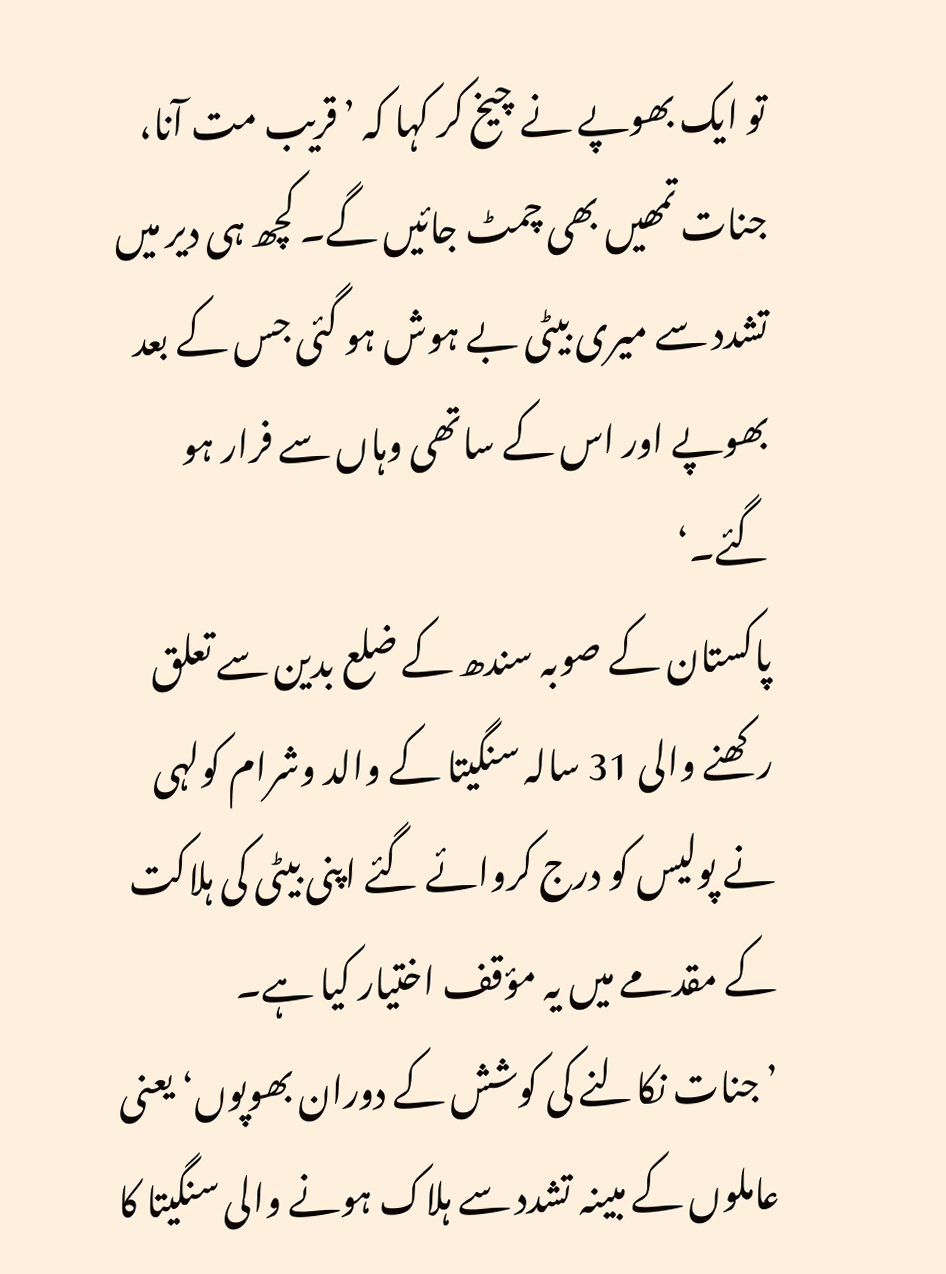تو ایک بھوپے نے چیخ کر کہا کہ ’قریب مت آنا، جنات تمھیں بھی چمٹ جائیں گے۔ کچھ ہی دیر میں تشدد سے میری بیٹی بے ہوش ہو گئی جس کے بعد بھوپے اور اس کے ساتھی وہاں سے فرار ہو گئے۔‘
پاکستان کے صوبہ سندھ کے ضلع بدین سے تعلق رکھنے والی 31 سالہ سنگیتا کے والد وشرام کولہی نے پولیس کو درج کروائے گئے اپنی بیٹی کی ہلاکت کے مقدمے میں یہ مؤقف اختیار کیا ہے۔
’جنات نکالنے کی کوشش کے دوران بھوپوں‘ یعنی عاملوں کے مبینہ تشدد سے ہلاک ہونے والی سنگیتا کا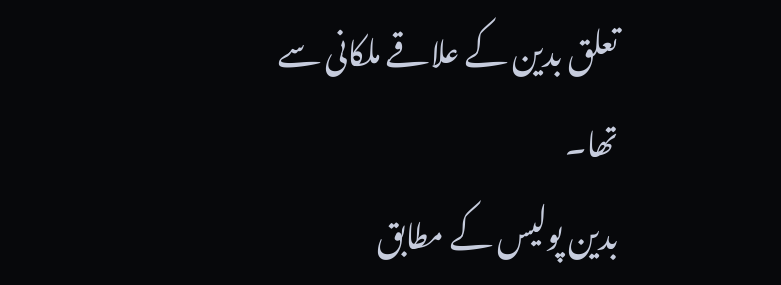تعلق بدین کے علاقے ملکانی سے تھا۔
بدین پولیس کے مطابق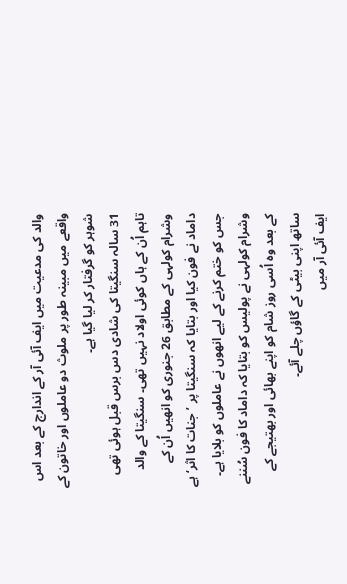والد کی مدعیت میں ایف آئی آر کے اندارج کے بعد اس واقعے میں مبینہ طور پر ملوث دو عاملوں اور خاتون کے شوہر کو گرفتار کر لیا گیا ہے۔
31 سالہ سنگیتا کی شادی دس برس قبل ہوئی تھی تاہم اُن کے ہاں کوئی اولاد نہیں تھی۔ سنگیتا کے والد وشرام کولہی کے مطابق 26 جنوری کو انھیں اُن کے داماد نے فون کیا اور بتایا کہ سنگیتا پر ’جنات کا اثر‘ ہے جس کو ختم کرنے کے لیے انھوں نے عاملوں کو بلایا ہے۔
وشرام کولہی نے پولیس کو بتایا کہ داماد کا فون سُننے کے بعد وہ اُسی روز شام کو اپنے بھائی اور بھتیجے کے ساتھ اپنی بیٹی کے گاؤں چلے آئے۔
ایف آئی آر میں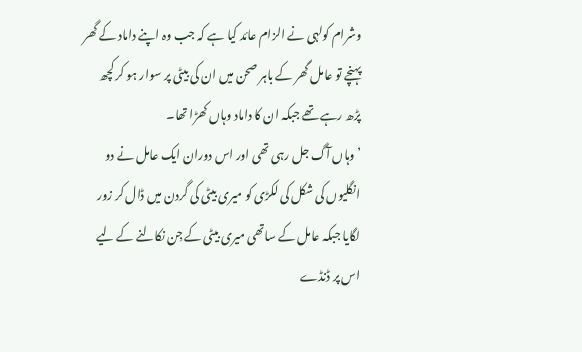وشرام کولہی نے الزام عائد کیا ہے کہ جب وہ اپنے داماد کے گھر پہنچے تو عامل گھر کے باہر صحن میں ان کی بیٹی پر سوار ہو کر کچھ پڑھ رہے تھے جبکہ ان کا داماد وہاں کھڑا تھا۔
’وہاں آگ جل رہی تھی اور اس دوران ایک عامل نے دو انگلیوں کی شکل کی لکڑی کو میری بیٹی کی گردن میں ڈال کر زور لگایا جبکہ عامل کے ساتھی میری بیٹی کے جِن نکالنے کے لیے اس پر ڈنڈے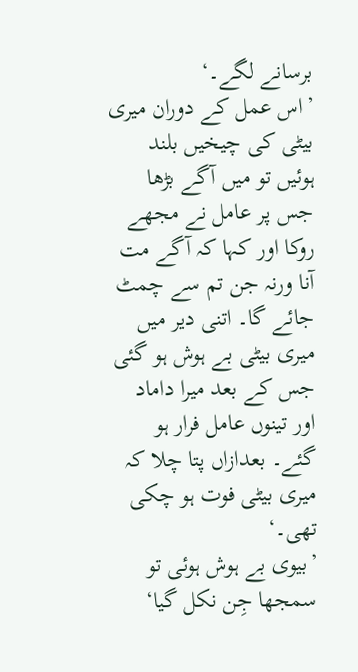برسانے لگے۔‘
’اس عمل کے دوران میری بیٹی کی چیخیں بلند ہوئیں تو میں آگے بڑھا جس پر عامل نے مجھے روکا اور کہا کہ آگے مت آنا ورنہ جن تم سے چمٹ جائے گا۔ اتنی دیر میں میری بیٹی بے ہوش ہو گئی جس کے بعد میرا داماد اور تینوں عامل فرار ہو گئے۔ بعدازاں پتا چلا کہ میری بیٹی فوت ہو چکی تھی۔‘
’بیوی بے ہوش ہوئی تو سمجھا جِن نکل گیا‘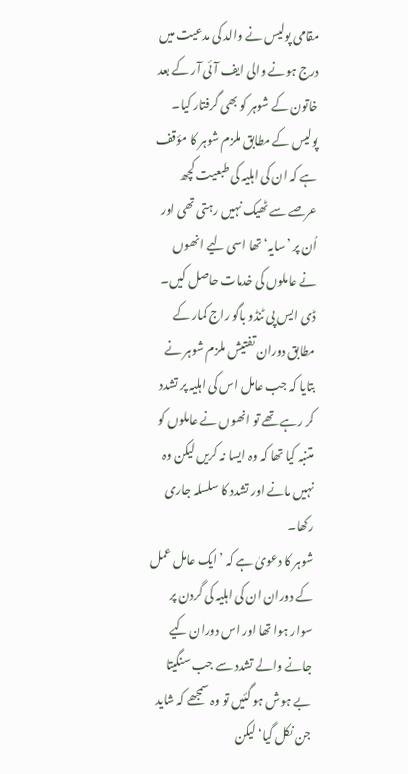مقامی پولیس نے والد کی مدعیت میں درج ہونے والی ایف آئی آر کے بعد خاتون کے شوہر کو بھی گرفتار کیا۔
پولیس کے مطابق ملزم شوہر کا مؤقف ہے کہ ان کی اہلیہ کی طبعیت کچھ عرصے سے ٹھیک نہیں رہتی تھی اور اُن پر ’سایہ‘ تھا اسی لیے انھوں نے عاملوں کی خدمات حاصل کیں۔
ڈی ایس پی ٹنڈو باگو راج کمار کے مطابق دوران تفتیش ملزم شوہر نے بتایا کہ جب عامل اس کی اہلیہ پر تشدد کر رہے تھے تو انھوں نے عاملوں کو متنبہ کیا تھا کہ وہ ایسا نہ کریں لیکن وہ نہیں مانے اور تشدد کا سلسلہ جاری رکھا۔
شوہر کا دعویٰ ہے کہ ’ایک عامل عمل کے دوران ان کی اہلیہ کی گردن پر سوار ہوا تھا اور اس دوران کیے جانے والے تشدد سے جب سنگیتا بے ہوش ہو گئیں تو وہ سمجھے کہ شاید جن نکل گیا‘ لیکن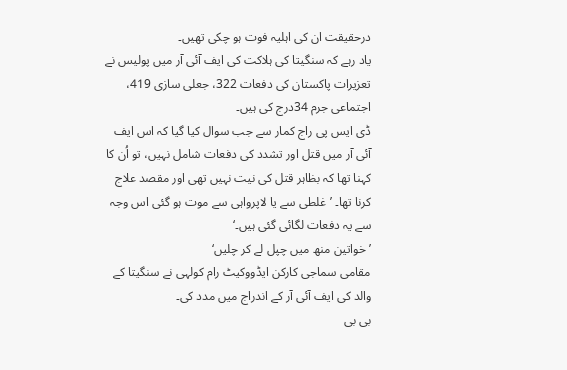درحقیقت ان کی اہلیہ فوت ہو چکی تھیں۔
یاد رہے کہ سنگیتا کی ہلاکت کی ایف آئی آر میں پولیس نے تعزیرات پاکستان کی دفعات 322، جعلی سازی 419، اجتماعی جرم 34درج کی ہیں۔
ڈی ایس پی راج کمار سے جب سوال کیا گیا کہ اس ایف آئی آر میں قتل اور تشدد کی دفعات شامل نہیں، تو اُن کا کہنا تھا کہ بظاہر قتل کی نیت نہیں تھی اور مقصد علاج کرنا تھا۔ ’غلطی سے یا لاپرواہی سے موت ہو گئی اس وجہ سے یہ دفعات لگائی گئی ہیں۔‘
’خواتین منھ میں چپل لے کر چلیں‘
مقامی سماجی کارکن ایڈووکیٹ رام کولہی نے سنگیتا کے والد کی ایف آئی آر کے اندراج میں مدد کی۔
بی بی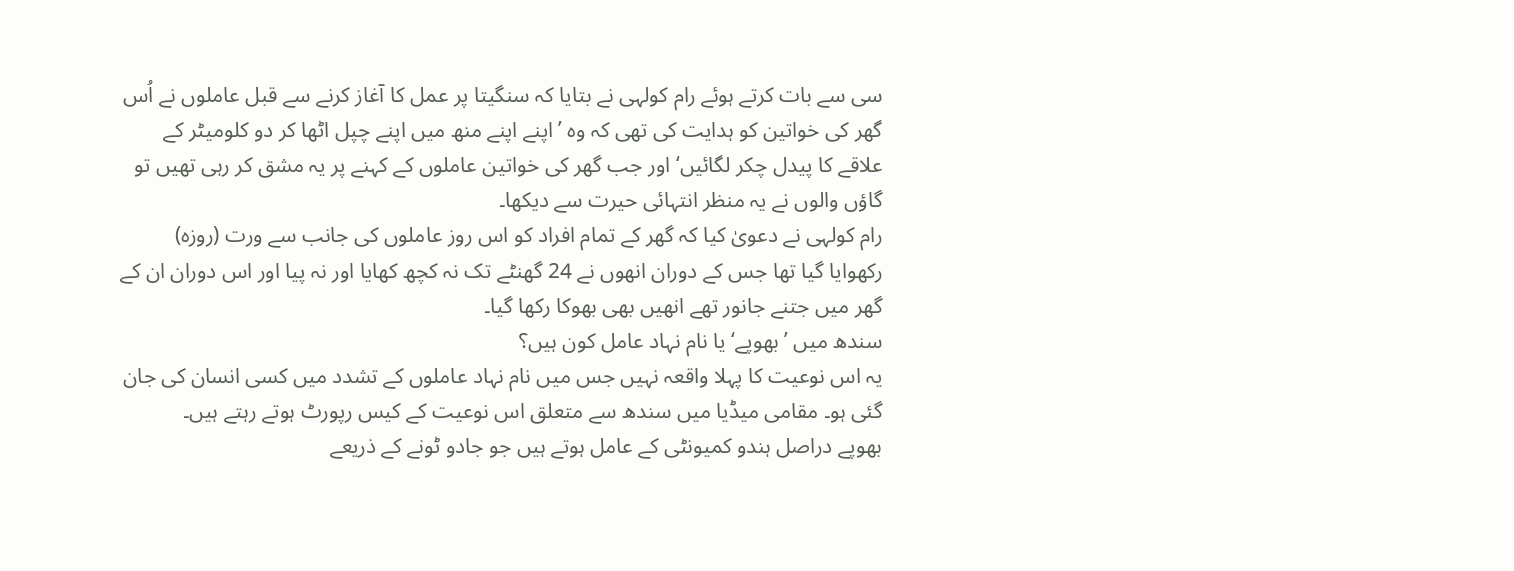سی سے بات کرتے ہوئے رام کولہی نے بتایا کہ سنگیتا پر عمل کا آغاز کرنے سے قبل عاملوں نے اُس گھر کی خواتین کو ہدایت کی تھی کہ وہ ’اپنے اپنے منھ میں اپنے چپل اٹھا کر دو کلومیٹر کے علاقے کا پیدل چکر لگائیں‘ اور جب گھر کی خواتین عاملوں کے کہنے پر یہ مشق کر رہی تھیں تو گاؤں والوں نے یہ منظر انتہائی حیرت سے دیکھا۔
رام کولہی نے دعویٰ کیا کہ گھر کے تمام افراد کو اس روز عاملوں کی جانب سے ورت (روزہ) رکھوایا گیا تھا جس کے دوران انھوں نے 24 گھنٹے تک نہ کچھ کھایا اور نہ پیا اور اس دوران ان کے گھر میں جتنے جانور تھے انھیں بھی بھوکا رکھا گیا۔
سندھ میں ’بھوپے‘ یا نام نہاد عامل کون ہیں؟
یہ اس نوعیت کا پہلا واقعہ نہیں جس میں نام نہاد عاملوں کے تشدد میں کسی انسان کی جان گئی ہو۔ مقامی میڈیا میں سندھ سے متعلق اس نوعیت کے کیس رپورٹ ہوتے رہتے ہیں۔
بھوپے دراصل ہندو کمیونٹی کے عامل ہوتے ہیں جو جادو ٹونے کے ذریعے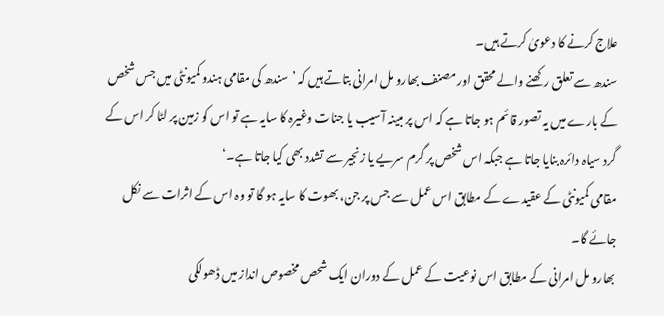علاج کرنے کا دعویٰ کرتے ہیں۔
سندھ سے تعلق رکھنے والے محقق اور مصنف بھارو مل امرانی بتاتے ہیں کہ ’سندھ کی مقامی ہندو کمیونٹی میں جس شخص کے بارے میں یہ تصور قائم ہو جاتا ہے کہ اس پر مبینہ آسیب یا جنات وغیرہ کا سایہ ہے تو اس کو زمین پر لٹا کر اس کے گرد سیاہ دائرہ بنایا جاتا ہے جبکہ اس شخص پر گرم سریے یا زنجیر سے تشدد بھی کیا جاتا ہے۔‘
مقامی کمیونٹی کے عقیدے کے مطابق اس عمل سے جس پر جن، بھوت کا سایہ ہو گا تو وہ اس کے اثرات سے نکل جائے گا۔
بھارو مل امرانی کے مطابق اس نوعیت کے عمل کے دوران ایک شحص مخصوص انداز میں ڈھولکی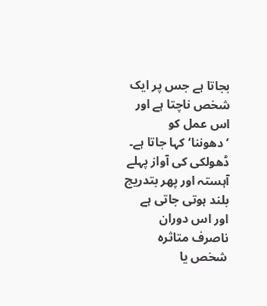بجاتا ہے جس پر ایک شخص ناچتا ہے اور اس عمل کو ’دھوننا‘ کہا جاتا ہے۔
ڈھولکی کی آواز پہلے آہستہ اور پھر بتدریج بلند ہوتی جاتی ہے اور اس دوران ناصرف متاثرہ شخص یا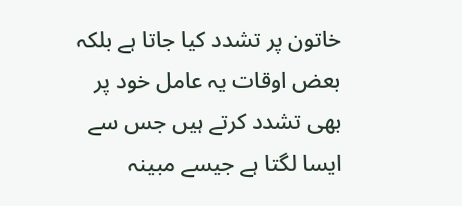خاتون پر تشدد کیا جاتا ہے بلکہ بعض اوقات یہ عامل خود پر بھی تشدد کرتے ہیں جس سے ایسا لگتا ہے جیسے مبینہ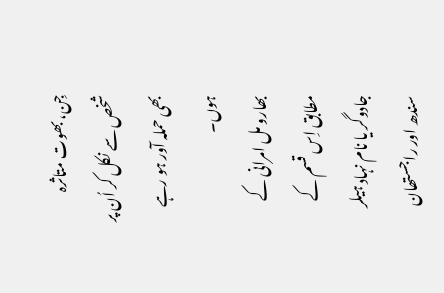جِن، بھوت متاثرہ شخص سے نکل کر اُن پر بھی حملہ آور ہو رہے ہوں۔
بھارو مل امرانی کے مطابق اِس قسم کے جادوگر یا نام نہاد ہیلر سندھ اور راجستھان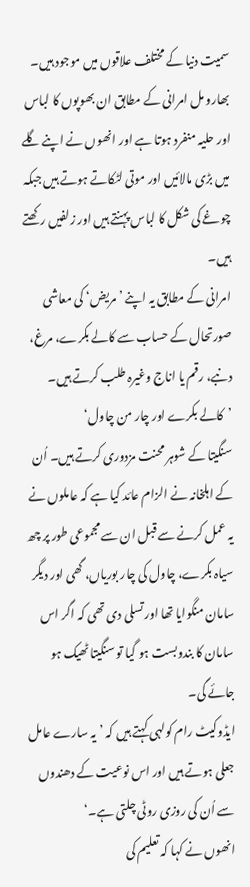سمیت دنیا کے مختلف علاقوں میں موجود ہیں۔
بھارو مل امرانی کے مطابق ان بھوپوں کا لباس اور حلیہ منفرد ہوتا ہے اور انھوں نے اپنے گلے میں بڑی مالائیں اور موتی لٹکاتے ہوتے ہیں جبکہ چوغے کی شکل کا لباس پہنتے ہیں اور زلفیں رکھتے ہیں۔
امرانی کے مطابق یہ اپنے ’مریض‘ کی معاشی صورتحال کے حساب سے کالے بکرے، مرغ، دنبے، رقم یا اناج وغیرہ طلب کرتے ہیں۔
’کالے بکرے اور چار من چاول‘
سنگیتا کے شوہر محنت مزدوری کرتے ہیں۔ اُن کے اہلخانہ نے الزام عائد کیا ہے کہ عاملوں نے یہ عمل کرنے سے قبل ان سے مجموعی طور پر چھ سیاہ بکرے، چاول کی چار بوریاں، گھی اور دیگر سامان منگوایا تھا اور تسلی دی تھی کہ اگر اس سامان کا بندوبست ہو گیا تو سنگیتا ٹھیک ہو جائے گی۔
ایڈوکیٹ رام کولہی کہتے ہیں کہ ’یہ سارے عامل جعلی ہوتے ہیں اور اس نوعیت کے دھندوں سے اُن کی روزی روٹی چلتی ہے۔‘
انھوں نے کہا کہ تعلیم کی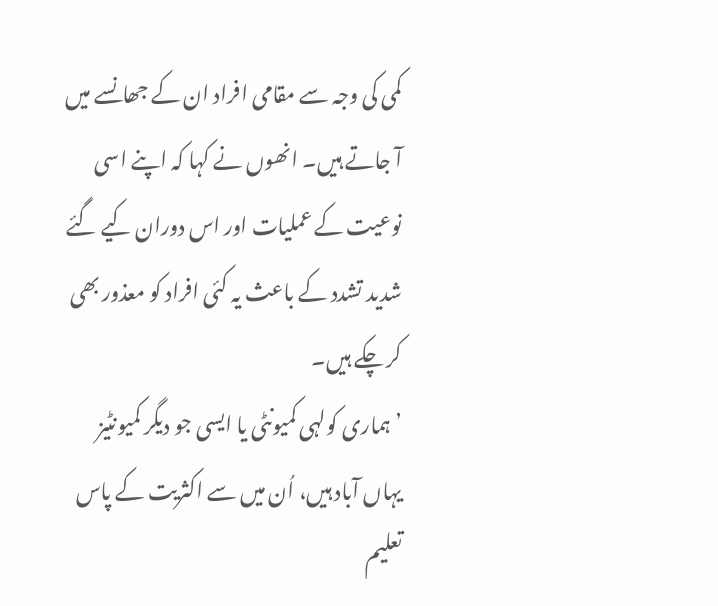کمی کی وجہ سے مقامی افراد ان کے جھانسے میں آ جاتے ہیں۔ انھوں نے کہا کہ اپنے اسی نوعیت کے عملیات اور اس دوران کیے گئے شدید تشدد کے باعث یہ کئی افراد کو معذور بھی کر چکے ہیں۔
’ہماری کولہی کمیونٹی یا ایسی جو دیگر کمیونٹیز یہاں آباد ہیں، اُن میں سے اکثریت کے پاس تعلیم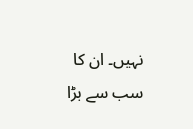نہیں۔ ان کا سب سے بڑا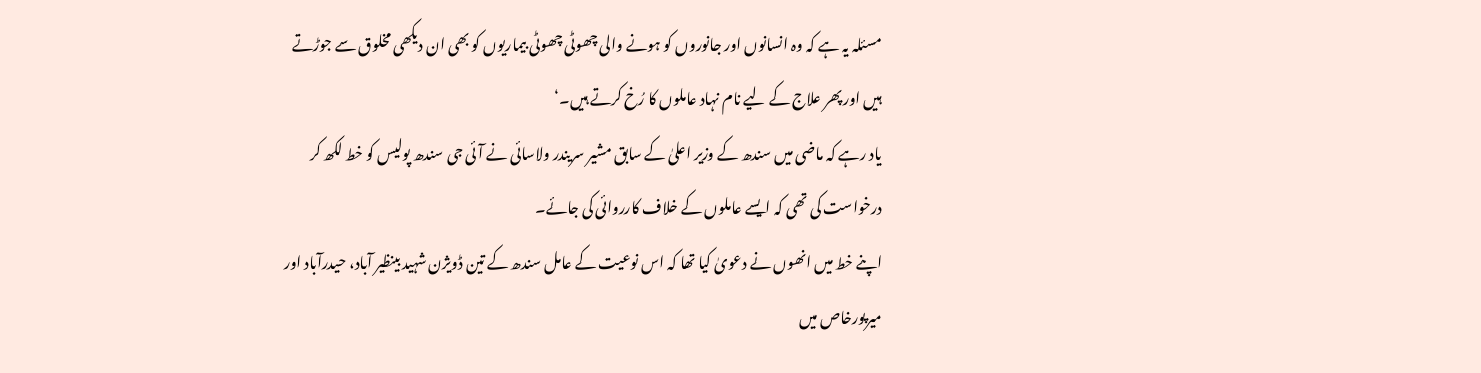مسئلہ یہ ہے کہ وہ انسانوں اور جانوروں کو ہونے والی چھوٹی چھوٹی بیماریوں کو بھی ان دیکھی مخلوق سے جوڑتے ہیں اور پھر علاج کے لیے نام نہاد عاملوں کا رُخ کرتے ہیں۔‘
یاد رہے کہ ماضی میں سندھ کے وزیر اعلیٰ کے سابق مشیر سریندر ولاسائی نے آئی جی سندھ پولیس کو خط لکھ کر درخواست کی تھی کہ ایسے عاملوں کے خلاف کارروائی کی جائے۔
اپنے خط میں انھوں نے دعویٰ کیا تھا کہ اس نوعیت کے عامل سندھ کے تین ڈویژن شہید بینظیر آباد، حیدرآباد اور میرپورخاص میں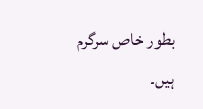بطور خاص سرگرم ہیں۔